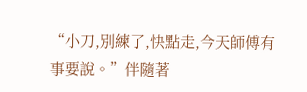“小刀,別練了,快點走,今天師傅有事要說。”伴隨著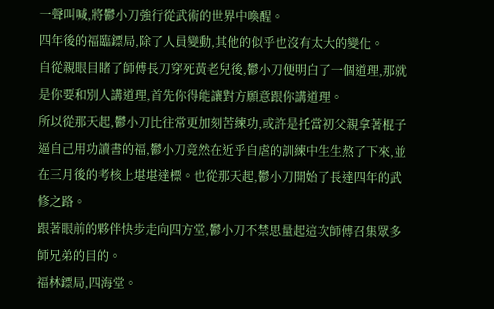一聲叫喊,將鬱小刀強行從武術的世界中喚醒。
四年後的福臨鏢局,除了人員變動,其他的似乎也沒有太大的變化。
自從親眼目睹了師傅長刀穿死黃老兒後,鬱小刀便明白了一個道理,那就是你要和別人講道理,首先你得能讓對方願意跟你講道理。
所以從那天起,鬱小刀比往常更加刻苦練功,或許是托當初父親拿著棍子逼自己用功讀書的福,鬱小刀竟然在近乎自虐的訓練中生生熬了下來,並在三月後的考核上堪堪達標。也從那天起,鬱小刀開始了長達四年的武修之路。
跟著眼前的夥伴快步走向四方堂,鬱小刀不禁思量起這次師傅召集眾多師兄弟的目的。
福林鏢局,四海堂。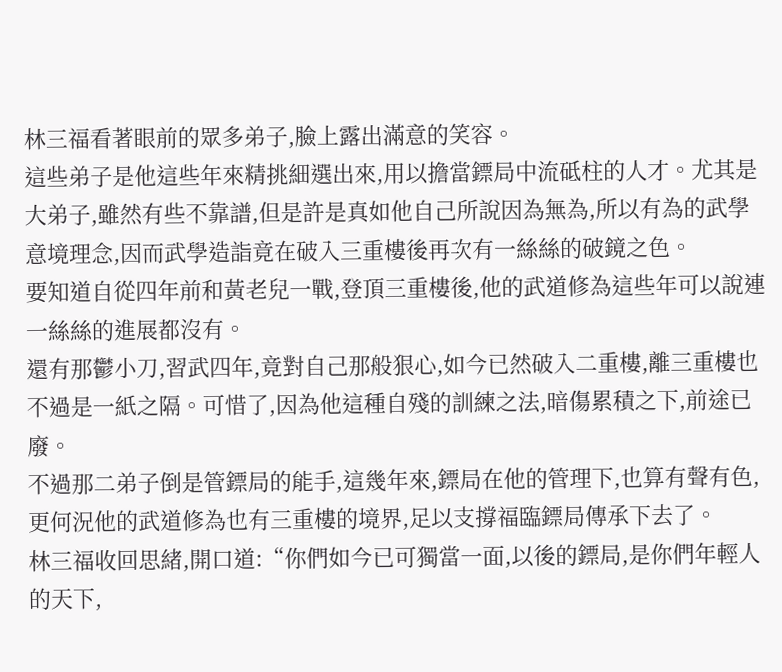林三福看著眼前的眾多弟子,臉上露出滿意的笑容。
這些弟子是他這些年來精挑細選出來,用以擔當鏢局中流砥柱的人才。尤其是大弟子,雖然有些不靠譜,但是許是真如他自己所說因為無為,所以有為的武學意境理念,因而武學造詣竟在破入三重樓後再次有一絲絲的破鏡之色。
要知道自從四年前和黃老兒一戰,登頂三重樓後,他的武道修為這些年可以說連一絲絲的進展都沒有。
還有那鬱小刀,習武四年,竟對自己那般狠心,如今已然破入二重樓,離三重樓也不過是一紙之隔。可惜了,因為他這種自殘的訓練之法,暗傷累積之下,前途已廢。
不過那二弟子倒是管鏢局的能手,這幾年來,鏢局在他的管理下,也算有聲有色,更何況他的武道修為也有三重樓的境界,足以支撐福臨鏢局傳承下去了。
林三福收回思緒,開口道:“你們如今已可獨當一面,以後的鏢局,是你們年輕人的天下,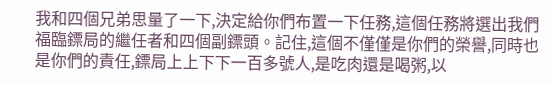我和四個兄弟思量了一下,決定給你們布置一下任務,這個任務將選出我們福臨鏢局的繼任者和四個副鏢頭。記住,這個不僅僅是你們的榮譽,同時也是你們的責任,鏢局上上下下一百多號人,是吃肉還是喝粥,以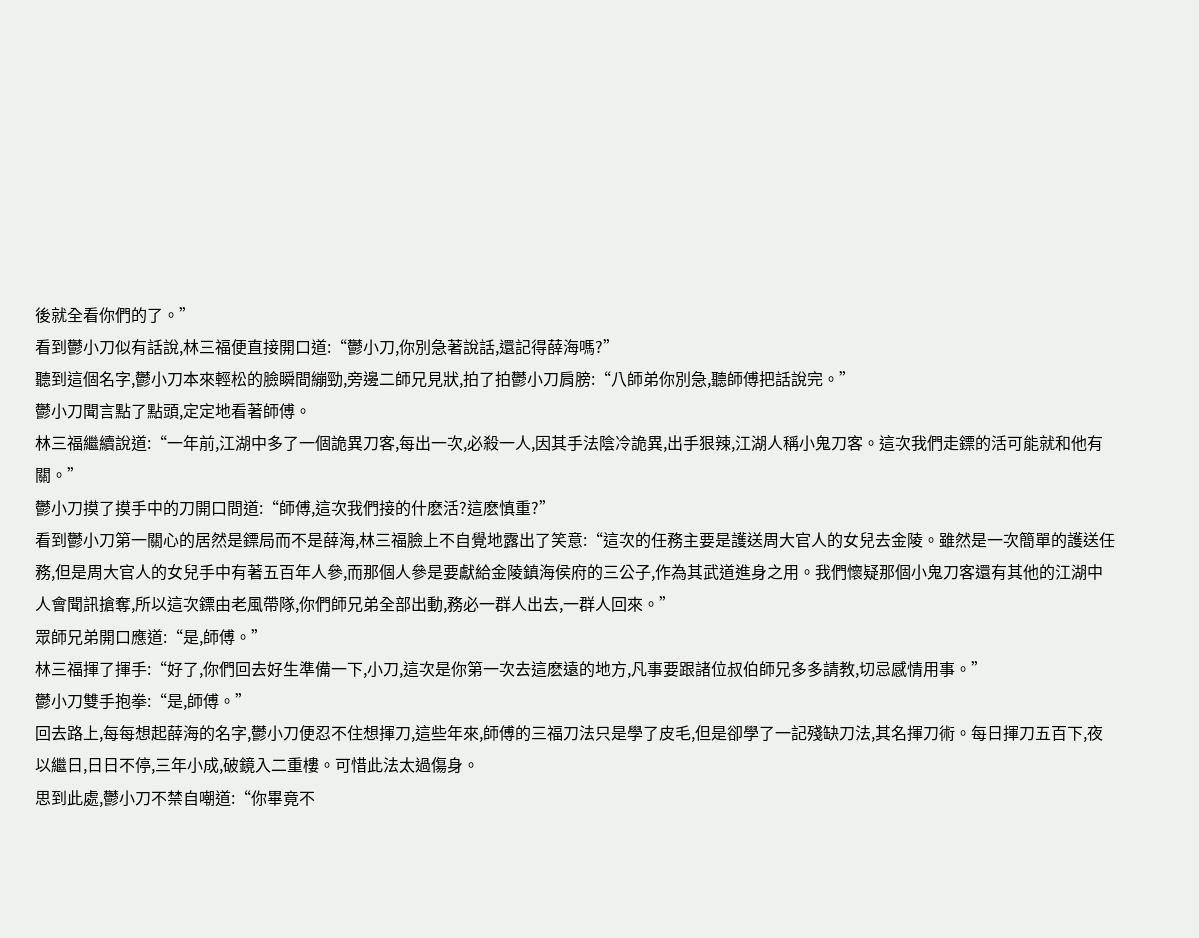後就全看你們的了。”
看到鬱小刀似有話說,林三福便直接開口道:“鬱小刀,你別急著說話,還記得薛海嗎?”
聽到這個名字,鬱小刀本來輕松的臉瞬間繃勁,旁邊二師兄見狀,拍了拍鬱小刀肩膀:“八師弟你別急,聽師傅把話說完。”
鬱小刀聞言點了點頭,定定地看著師傅。
林三福繼續說道:“一年前,江湖中多了一個詭異刀客,每出一次,必殺一人,因其手法陰冷詭異,出手狠辣,江湖人稱小鬼刀客。這次我們走鏢的活可能就和他有關。”
鬱小刀摸了摸手中的刀開口問道:“師傅,這次我們接的什麽活?這麽慎重?”
看到鬱小刀第一關心的居然是鏢局而不是薛海,林三福臉上不自覺地露出了笑意:“這次的任務主要是護送周大官人的女兒去金陵。雖然是一次簡單的護送任務,但是周大官人的女兒手中有著五百年人參,而那個人參是要獻給金陵鎮海侯府的三公子,作為其武道進身之用。我們懷疑那個小鬼刀客還有其他的江湖中人會聞訊搶奪,所以這次鏢由老風帶隊,你們師兄弟全部出動,務必一群人出去,一群人回來。”
眾師兄弟開口應道:“是,師傅。”
林三福揮了揮手:“好了,你們回去好生準備一下,小刀,這次是你第一次去這麽遠的地方,凡事要跟諸位叔伯師兄多多請教,切忌感情用事。”
鬱小刀雙手抱拳:“是,師傅。”
回去路上,每每想起薛海的名字,鬱小刀便忍不住想揮刀,這些年來,師傅的三福刀法只是學了皮毛,但是卻學了一記殘缺刀法,其名揮刀術。每日揮刀五百下,夜以繼日,日日不停,三年小成,破鏡入二重樓。可惜此法太過傷身。
思到此處,鬱小刀不禁自嘲道:“你畢竟不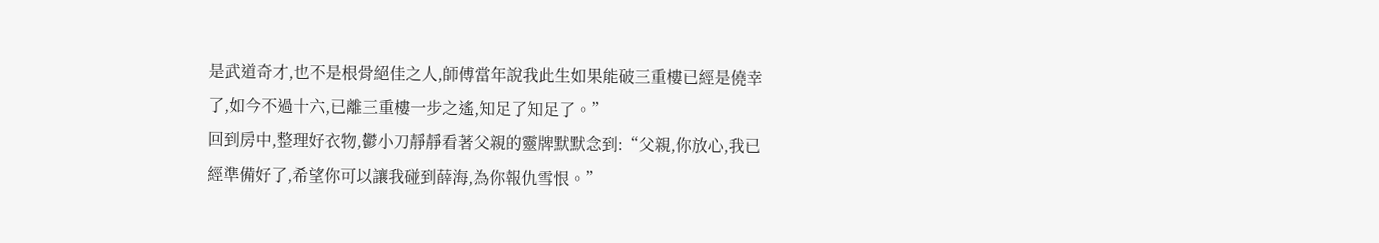是武道奇才,也不是根骨絕佳之人,師傅當年說我此生如果能破三重樓已經是僥幸了,如今不過十六,已離三重樓一步之遙,知足了知足了。”
回到房中,整理好衣物,鬱小刀靜靜看著父親的靈牌默默念到:“父親,你放心,我已經準備好了,希望你可以讓我碰到薛海,為你報仇雪恨。”